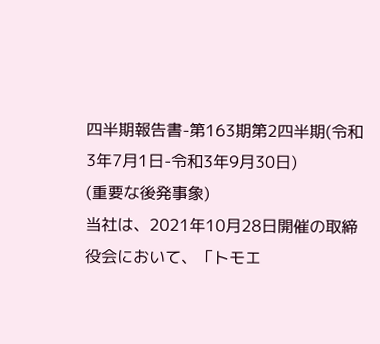四半期報告書-第163期第2四半期(令和3年7月1日-令和3年9月30日)
(重要な後発事象)
当社は、2021年10月28日開催の取締役会において、「トモエ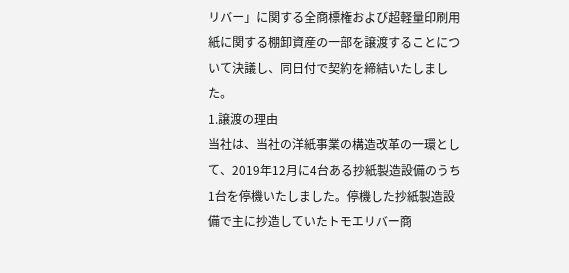リバー」に関する全商標権および超軽量印刷用紙に関する棚卸資産の一部を譲渡することについて決議し、同日付で契約を締結いたしました。
1.譲渡の理由
当社は、当社の洋紙事業の構造改革の一環として、2019年12月に4台ある抄紙製造設備のうち1台を停機いたしました。停機した抄紙製造設備で主に抄造していたトモエリバー商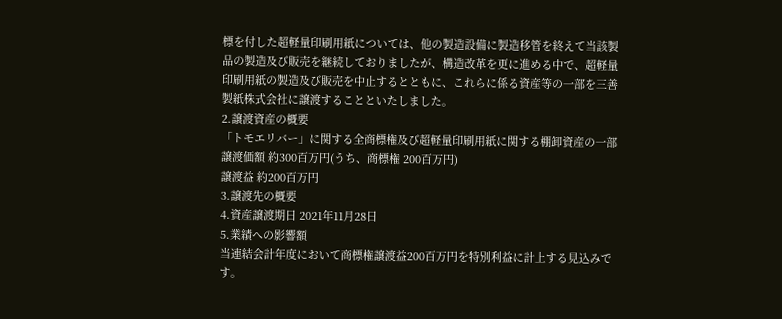標を付した超軽量印刷用紙については、他の製造設備に製造移管を終えて当該製品の製造及び販売を継続しておりましたが、構造改革を更に進める中で、超軽量印刷用紙の製造及び販売を中止するとともに、これらに係る資産等の一部を三善製紙株式会社に譲渡することといたしました。
2.譲渡資産の概要
「トモエリバー」に関する全商標権及び超軽量印刷用紙に関する棚卸資産の一部
譲渡価額 約300百万円(うち、商標権 200百万円)
譲渡益 約200百万円
3.譲渡先の概要
4.資産譲渡期日 2021年11月28日
5.業績への影響額
当連結会計年度において商標権譲渡益200百万円を特別利益に計上する見込みです。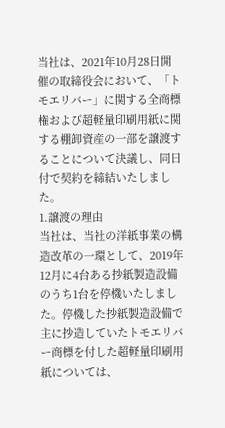当社は、2021年10月28日開催の取締役会において、「トモエリバー」に関する全商標権および超軽量印刷用紙に関する棚卸資産の一部を譲渡することについて決議し、同日付で契約を締結いたしました。
1.譲渡の理由
当社は、当社の洋紙事業の構造改革の一環として、2019年12月に4台ある抄紙製造設備のうち1台を停機いたしました。停機した抄紙製造設備で主に抄造していたトモエリバー商標を付した超軽量印刷用紙については、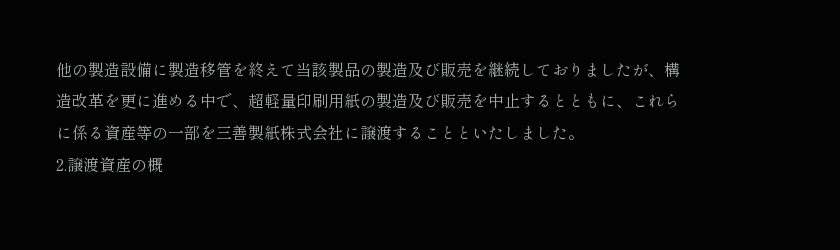他の製造設備に製造移管を終えて当該製品の製造及び販売を継続しておりましたが、構造改革を更に進める中で、超軽量印刷用紙の製造及び販売を中止するとともに、これらに係る資産等の一部を三善製紙株式会社に譲渡することといたしました。
2.譲渡資産の概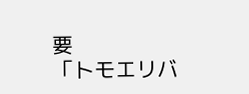要
「トモエリバ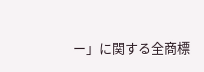ー」に関する全商標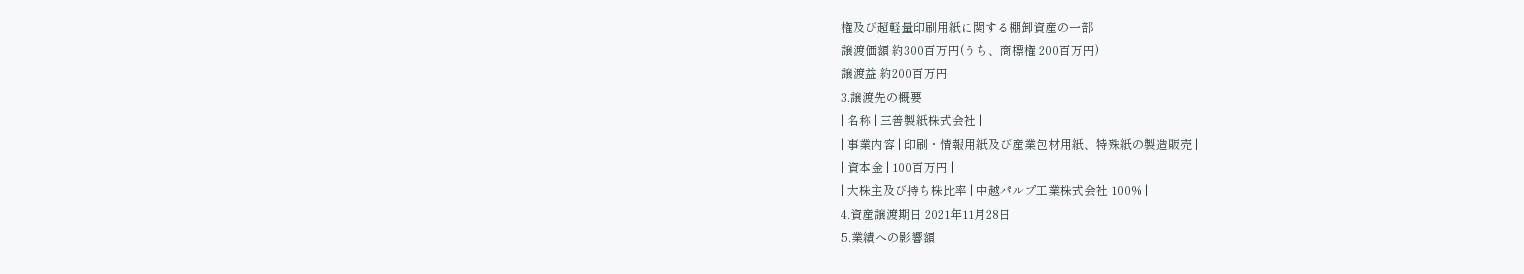権及び超軽量印刷用紙に関する棚卸資産の一部
譲渡価額 約300百万円(うち、商標権 200百万円)
譲渡益 約200百万円
3.譲渡先の概要
| 名称 | 三善製紙株式会社 |
| 事業内容 | 印刷・情報用紙及び産業包材用紙、特殊紙の製造販売 |
| 資本金 | 100百万円 |
| 大株主及び持ち株比率 | 中越パルプ工業株式会社 100% |
4.資産譲渡期日 2021年11月28日
5.業績への影響額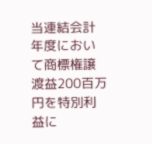当連結会計年度において商標権譲渡益200百万円を特別利益に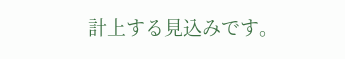計上する見込みです。